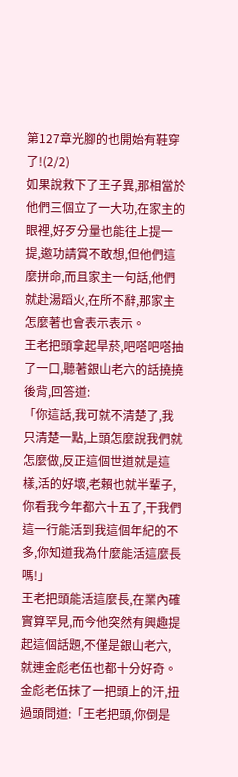第127章光腳的也開始有鞋穿了!(2/2)
如果說救下了王子異,那相當於他們三個立了一大功,在家主的眼裡,好歹分量也能往上提一提,邀功請賞不敢想,但他們這麼拼命,而且家主一句話,他們就赴湯蹈火,在所不辭,那家主怎麼著也會表示表示。
王老把頭拿起旱菸,吧嗒吧嗒抽了一口,聽著銀山老六的話撓撓後背,回答道:
「你這話,我可就不清楚了,我只清楚一點,上頭怎麼說我們就怎麼做,反正這個世道就是這樣,活的好壞,老賴也就半輩子,你看我今年都六十五了,干我們這一行能活到我這個年紀的不多,你知道我為什麼能活這麼長嗎!」
王老把頭能活這麼長,在業內確實算罕見,而今他突然有興趣提起這個話題,不僅是銀山老六,就連金彪老伍也都十分好奇。
金彪老伍抹了一把頭上的汗,扭過頭問道:「王老把頭,你倒是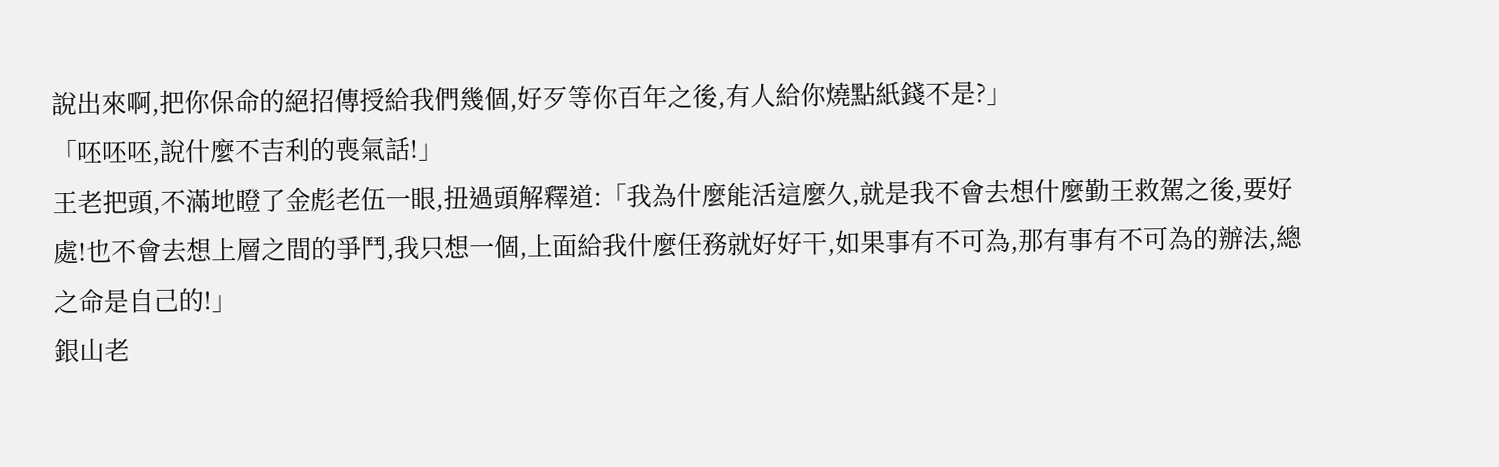說出來啊,把你保命的絕招傳授給我們幾個,好歹等你百年之後,有人給你燒點紙錢不是?」
「呸呸呸,說什麼不吉利的喪氣話!」
王老把頭,不滿地瞪了金彪老伍一眼,扭過頭解釋道:「我為什麼能活這麼久,就是我不會去想什麼勤王救駕之後,要好處!也不會去想上層之間的爭鬥,我只想一個,上面給我什麼任務就好好干,如果事有不可為,那有事有不可為的辦法,總之命是自己的!」
銀山老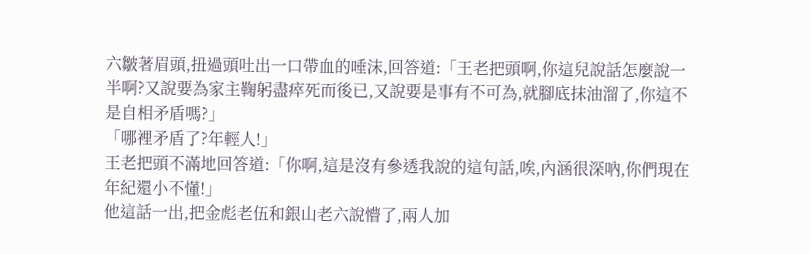六皺著眉頭,扭過頭吐出一口帶血的唾沫,回答道:「王老把頭啊,你這兒說話怎麼說一半啊?又說要為家主鞠躬盡瘁死而後已,又說要是事有不可為,就腳底抹油溜了,你這不是自相矛盾嗎?」
「哪裡矛盾了?年輕人!」
王老把頭不滿地回答道:「你啊,這是沒有參透我說的這句話,唉,內涵很深吶,你們現在年紀還小不懂!」
他這話一出,把金彪老伍和銀山老六說懵了,兩人加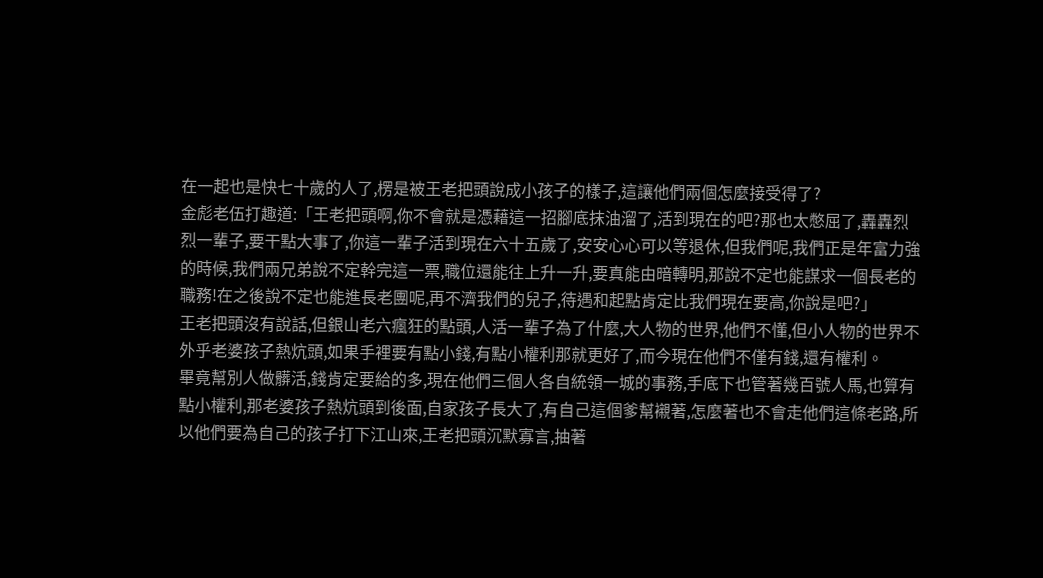在一起也是快七十歲的人了,楞是被王老把頭說成小孩子的樣子,這讓他們兩個怎麼接受得了?
金彪老伍打趣道:「王老把頭啊,你不會就是憑藉這一招腳底抹油溜了,活到現在的吧?那也太憋屈了,轟轟烈烈一輩子,要干點大事了,你這一輩子活到現在六十五歲了,安安心心可以等退休,但我們呢,我們正是年富力強的時候,我們兩兄弟說不定幹完這一票,職位還能往上升一升,要真能由暗轉明,那說不定也能謀求一個長老的職務!在之後說不定也能進長老團呢,再不濟我們的兒子,待遇和起點肯定比我們現在要高,你說是吧?」
王老把頭沒有說話,但銀山老六瘋狂的點頭,人活一輩子為了什麼,大人物的世界,他們不懂,但小人物的世界不外乎老婆孩子熱炕頭,如果手裡要有點小錢,有點小權利那就更好了,而今現在他們不僅有錢,還有權利。
畢竟幫別人做髒活,錢肯定要給的多,現在他們三個人各自統領一城的事務,手底下也管著幾百號人馬,也算有點小權利,那老婆孩子熱炕頭到後面,自家孩子長大了,有自己這個爹幫襯著,怎麼著也不會走他們這條老路,所以他們要為自己的孩子打下江山來,王老把頭沉默寡言,抽著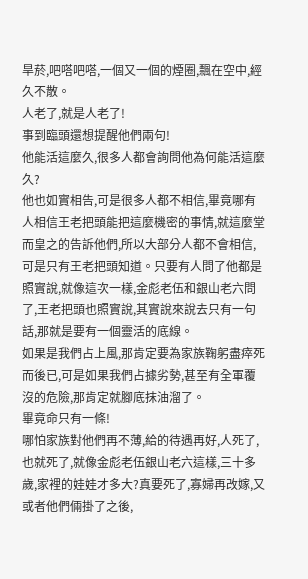旱菸,吧嗒吧嗒,一個又一個的煙圈,飄在空中,經久不散。
人老了,就是人老了!
事到臨頭還想提醒他們兩句!
他能活這麼久,很多人都會詢問他為何能活這麼久?
他也如實相告,可是很多人都不相信,畢竟哪有人相信王老把頭能把這麼機密的事情,就這麼堂而皇之的告訴他們,所以大部分人都不會相信,可是只有王老把頭知道。只要有人問了他都是照實說,就像這次一樣,金彪老伍和銀山老六問了,王老把頭也照實說,其實說來說去只有一句話,那就是要有一個靈活的底線。
如果是我們占上風,那肯定要為家族鞠躬盡瘁死而後已,可是如果我們占據劣勢,甚至有全軍覆沒的危險,那肯定就腳底抹油溜了。
畢竟命只有一條!
哪怕家族對他們再不薄,給的待遇再好,人死了,也就死了,就像金彪老伍銀山老六這樣,三十多歲,家裡的娃娃才多大?真要死了,寡婦再改嫁,又或者他們倆掛了之後,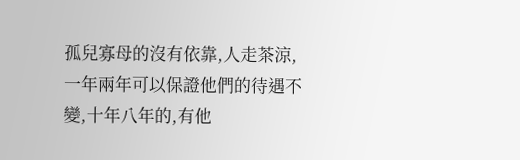孤兒寡母的沒有依靠,人走茶涼,一年兩年可以保證他們的待遇不變,十年八年的,有他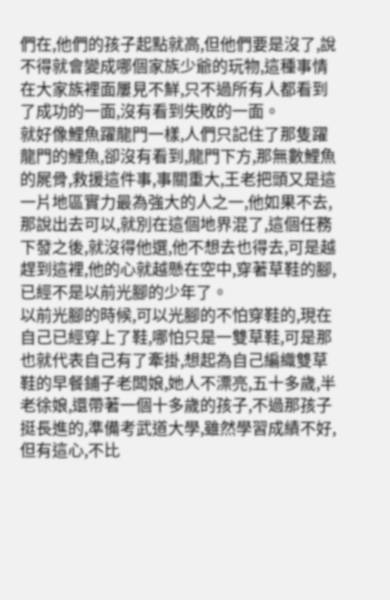們在,他們的孩子起點就高,但他們要是沒了,說不得就會變成哪個家族少爺的玩物,這種事情在大家族裡面屢見不鮮,只不過所有人都看到了成功的一面,沒有看到失敗的一面。
就好像鯉魚躍龍門一樣,人們只記住了那隻躍龍門的鯉魚,卻沒有看到,龍門下方,那無數鯉魚的屍骨,救援這件事,事關重大,王老把頭又是這一片地區實力最為強大的人之一,他如果不去,那說出去可以,就別在這個地界混了,這個任務下發之後,就沒得他選,他不想去也得去,可是越趕到這裡,他的心就越懸在空中,穿著草鞋的腳,已經不是以前光腳的少年了。
以前光腳的時候,可以光腳的不怕穿鞋的,現在自己已經穿上了鞋,哪怕只是一雙草鞋,可是那也就代表自己有了牽掛,想起為自己編織雙草鞋的早餐鋪子老闆娘,她人不漂亮,五十多歲,半老徐娘,還帶著一個十多歲的孩子,不過那孩子挺長進的,準備考武道大學,雖然學習成績不好,但有這心,不比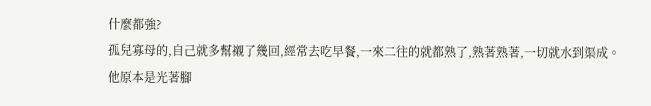什麼都強?
孤兒寡母的,自己就多幫襯了幾回,經常去吃早餐,一來二往的就都熟了,熟著熟著,一切就水到渠成。
他原本是光著腳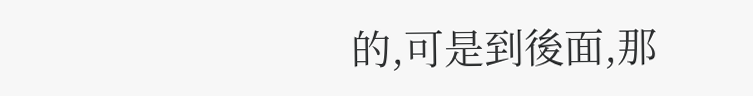的,可是到後面,那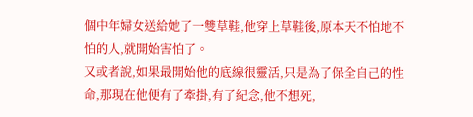個中年婦女送給她了一雙草鞋,他穿上草鞋後,原本天不怕地不怕的人,就開始害怕了。
又或者說,如果最開始他的底線很靈活,只是為了保全自己的性命,那現在他便有了牽掛,有了紀念,他不想死,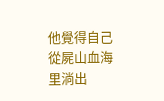他覺得自己從屍山血海里淌出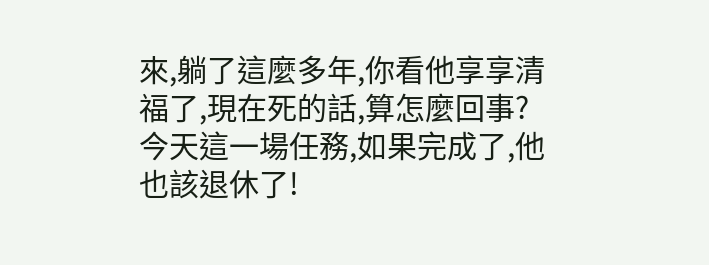來,躺了這麼多年,你看他享享清福了,現在死的話,算怎麼回事?
今天這一場任務,如果完成了,他也該退休了!